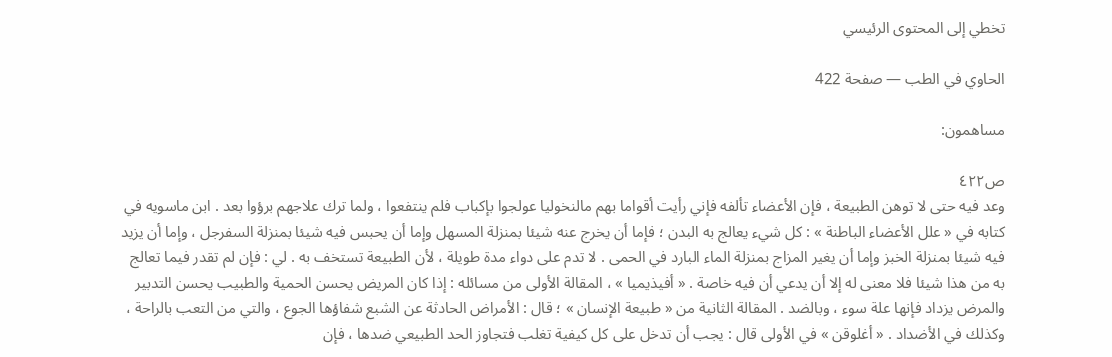تخطي إلى المحتوى الرئيسي

الحاوي في الطب — صفحة 422

مساهمون:

ص٤٢٢
وعد فيه حتى لا توهن الطبيعة ، فإن الأعضاء تألفه فإني رأيت أقواما بهم مالنخوليا عولجوا بإكباب فلم ينتفعوا ، ولما ترك علاجهم برؤوا بعد . ابن ماسويه في كتابه في « علل الأعضاء الباطنة » : كل شيء يعالج به البدن ؛ فإما أن يخرج عنه شيئا بمنزلة المسهل وإما أن يحبس فيه شيئا بمنزلة السفرجل ، وإما أن يزيد فيه شيئا بمنزلة الخبز وإما أن يغير المزاج بمنزلة الماء البارد في الحمى . لا تدم على دواء مدة طويلة ، لأن الطبيعة تستخف به . لي : فإن لم تقدر فيما تعالج به من هذا شيئا فلا معنى له إلا أن يدعي أن فيه خاصة . « أفيذيميا » ، المقالة الأولى من مسائله : إذا كان المريض يحسن الحمية والطبيب يحسن التدبير والمرض يزداد فإنها علة سوء ، وبالضد . المقالة الثانية من « طبيعة الإنسان » ؛ قال : الأمراض الحادثة عن الشبع شفاؤها الجوع ، والتي من التعب بالراحة ، وكذلك في الأضداد . « أغلوقن » في الأولى قال : يجب أن تدخل على كل كيفية تغلب فتجاوز الحد الطبيعي ضدها ، فإن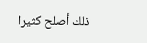ذلك أصلح كثيرا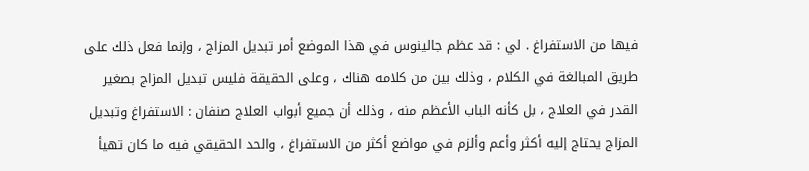فيها من الاستفراغ . لي : قد عظم جالينوس في هذا الموضع أمر تبديل المزاج ، وإنما فعل ذلك على طريق المبالغة في الكلام ، وذلك بين من كلامه هناك ، وعلى الحقيقة فليس تبديل المزاج بصغير القدر في العلاج ، بل كأنه الباب الأعظم منه ، وذلك أن جميع أبواب العلاج صنفان : الاستفراغ وتبديل المزاج يحتاج إليه أكثر وأعم وألزم في مواضع أكثر من الاستفراغ ، والحد الحقيقي فيه ما كان تهيأ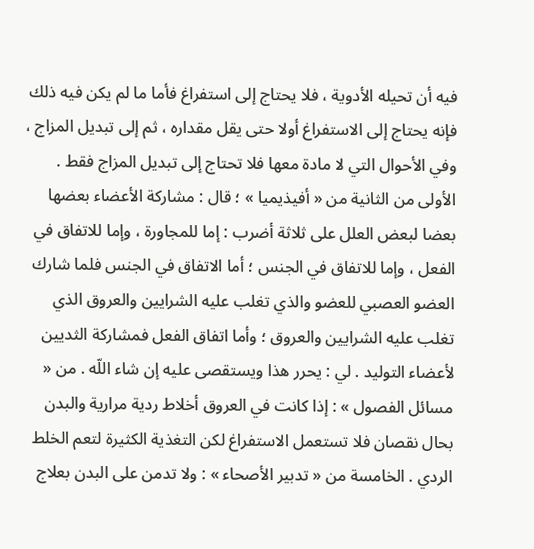فيه أن تحيله الأدوية ، فلا يحتاج إلى استفراغ فأما ما لم يكن فيه ذلك فإنه يحتاج إلى الاستفراغ أولا حتى يقل مقداره ، ثم إلى تبديل المزاج ، وفي الأحوال التي لا مادة معها فلا تحتاج إلى تبديل المزاج فقط . الأولى من الثانية من « أفيذيميا » ؛ قال : مشاركة الأعضاء بعضها بعضا لبعض العلل على ثلاثة أضرب : إما للمجاورة ، وإما للاتفاق في الفعل ، وإما للاتفاق في الجنس ؛ أما الاتفاق في الجنس فلما شارك العضو العصبي للعضو والذي تغلب عليه الشرايين والعروق الذي تغلب عليه الشرايين والعروق ؛ وأما اتفاق الفعل فمشاركة الثديين لأعضاء التوليد . لي : يحرر هذا ويستقصى عليه إن شاء اللّه . من « مسائل الفصول » : إذا كانت في العروق أخلاط ردية مرارية والبدن بحال نقصان فلا تستعمل الاستفراغ لكن التغذية الكثيرة لتعم الخلط الردي . الخامسة من « تدبير الأصحاء » : ولا تدمن على البدن بعلاج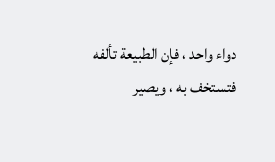دواء واحد ، فإن الطبيعة تألفه فتستخف به ، ويصير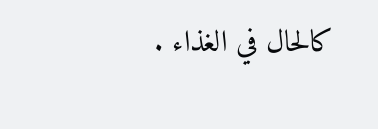كالحال في الغذاء .